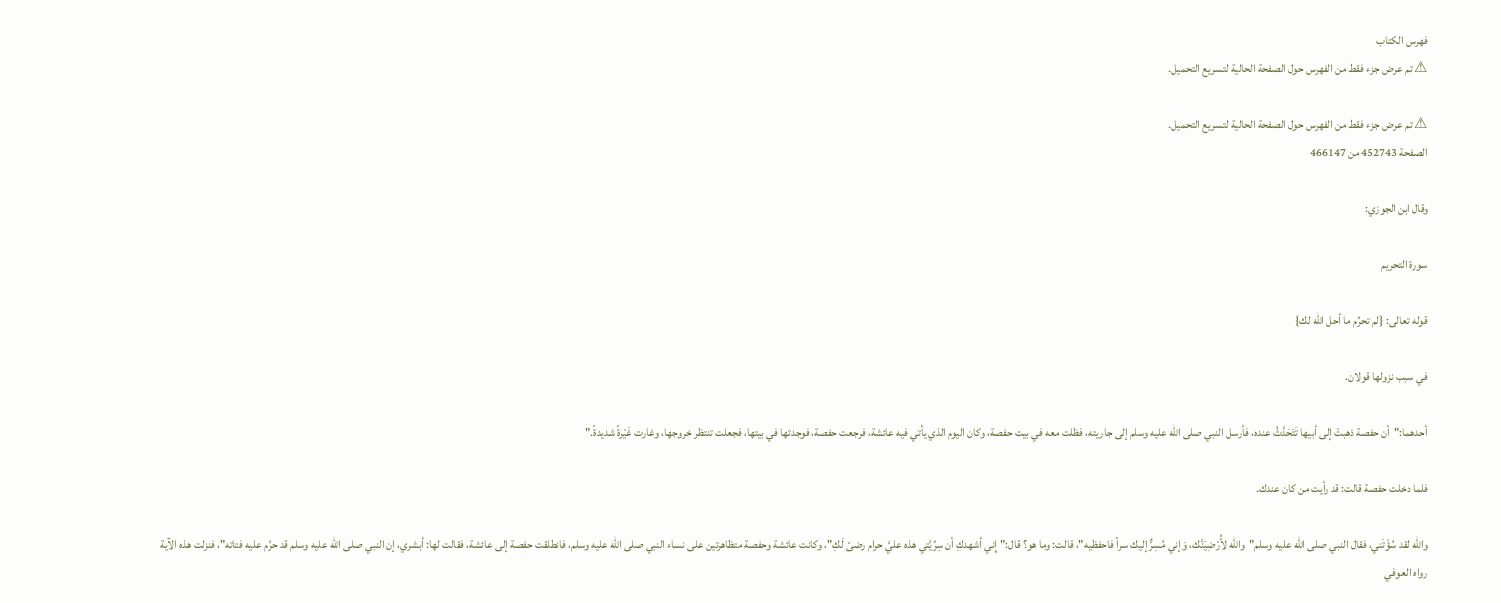فهرس الكتاب
⚠ تم عرض جزء فقط من الفهرس حول الصفحة الحالية لتسريع التحميل.

⚠ تم عرض جزء فقط من الفهرس حول الصفحة الحالية لتسريع التحميل.
الصفحة 452743 من 466147

وقال ابن الجوزي:

سورة التحريم

قوله تعالى: {لم تحرِّم ما أحل الله لك}

في سبب نزولها قولان.

أحدهما:"أن حفصة ذهبتْ إلى أبيها تَتَحَدَّثُ عنده، فأرسل النبي صلى الله عليه وسلم إلى جاريته، فظلت معه في بيت حفصة، وكان اليوم الذي يأتي فيه عائشة، فرجعت حفصة، فوجدتها في بيتها، فجعلت تنتظر خروجها، وغارت غَيْرةً شديدةً."

فلما دخلت حفصة قالت: قد رأيت من كان عندك.

والله لقد سُؤْتَني، فقال النبي صلى الله عليه وسلم"والله لأُرْضِيَنَّك، وَإني مُسِرٌّ إليك سراً فاحفظيه"، قالت: وما هو؟ قال:"إِني أشهدكِ أن سِرِّيَّتي هذه عليَّ حرام رضىً لَكِ"، وكانت عائشة وحفصة متظاهرتين على نساء النبي صلى الله عليه وسلم، فانطلقت حفصة إلى عائشة، فقالت لها: أبشري، إن النبي صلى الله عليه وسلم قد حرَّم عليه فتاته"، فنزلت هذه الآية رواه العوفي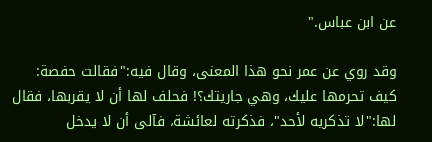عن ابن عباس."

وقد روي عن عمر نحو هذا المعنى، وقال فيه:"فقالت حفصة: كيف تحرمها عليك، وهي جاريتك؟! فحلف لها أن لا يقربها، فقال لها:"لا تذكريه لأحد"، فذكرته لعائشة، فآلى أن لا يدخل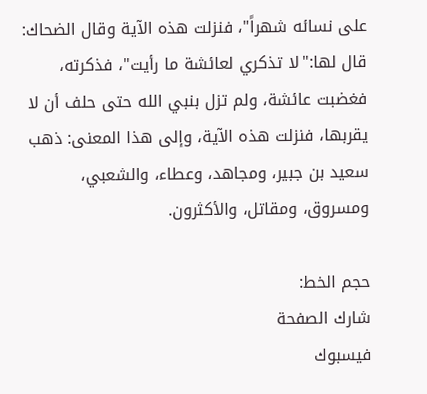على نسائه شهراً"، فنزلت هذه الآية وقال الضحاك: قال لها:"لا تذكري لعائشة ما رأيت"، فذكرته، فغضبت عائشة، ولم تزل بنبي الله حتى حلف أن لا يقربها، فنزلت هذه الآية، وإلى هذا المعنى: ذهب سعيد بن جبير، ومجاهد، وعطاء، والشعبي، ومسروق، ومقاتل، والأكثرون.

حجم الخط:
شارك الصفحة
فيسبوك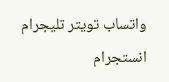واتساب تويتر تليجرام انستجرام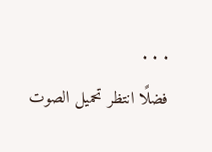. . .
فضلًا انتظر تحميل الصوت